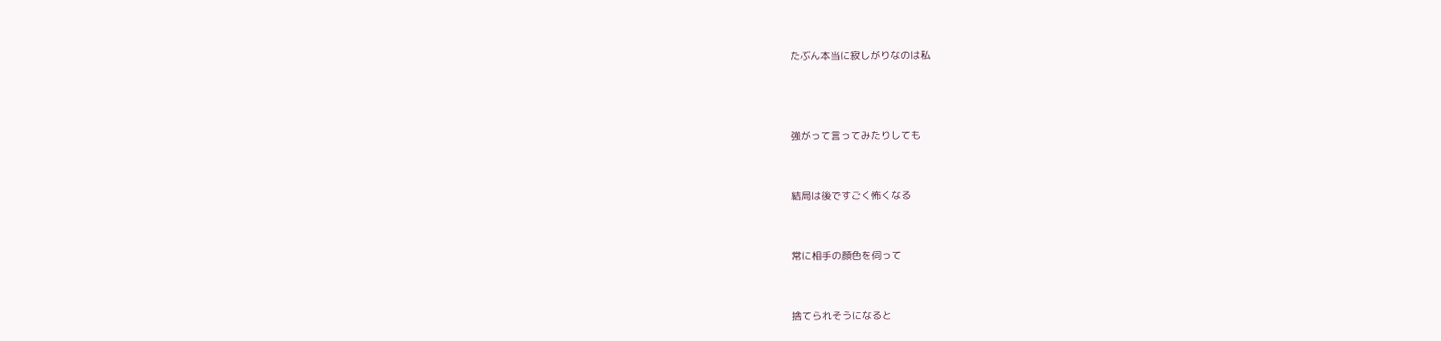たぶん本当に寂しがりなのは私



強がって言ってみたりしても


結局は後ですごく怖くなる


常に相手の顔色を伺って


捨てられそうになると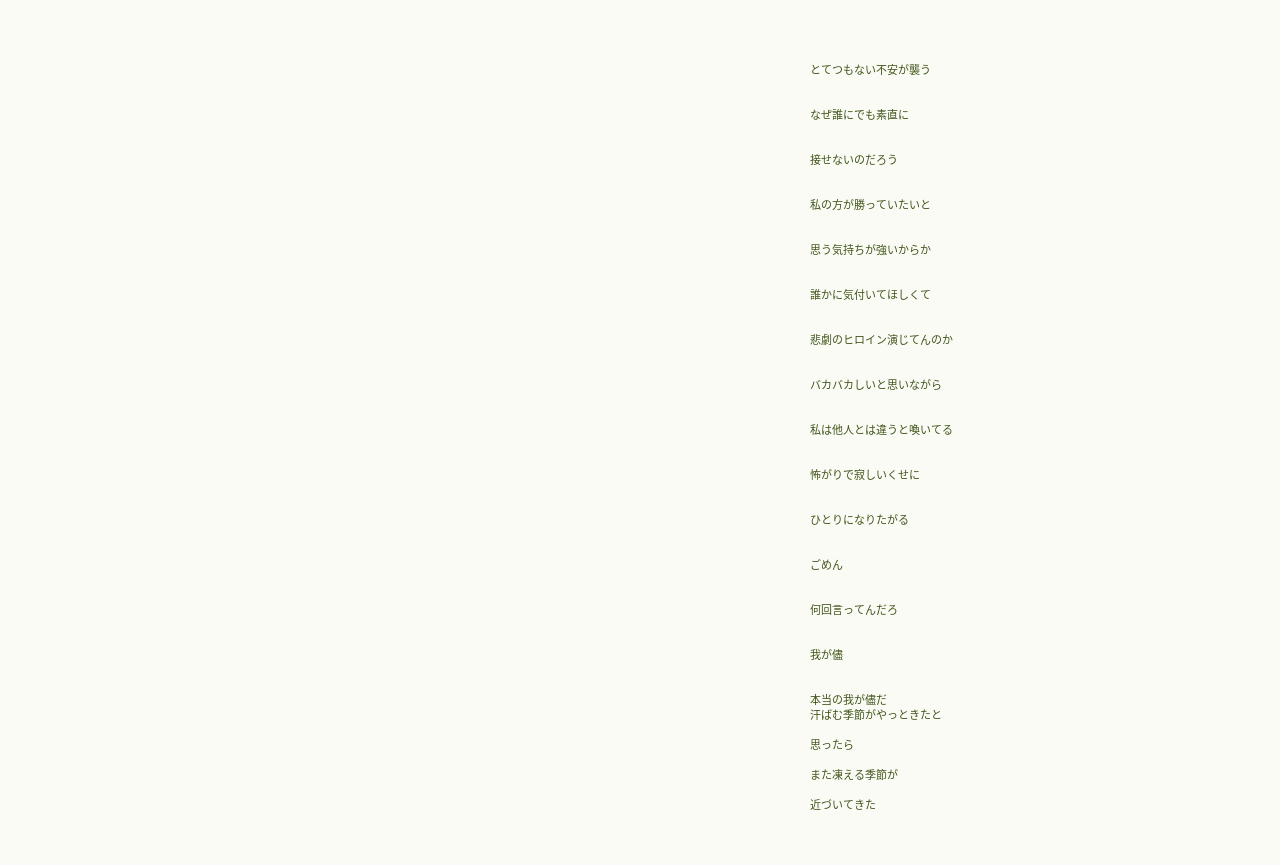とてつもない不安が襲う


なぜ誰にでも素直に


接せないのだろう


私の方が勝っていたいと


思う気持ちが強いからか


誰かに気付いてほしくて


悲劇のヒロイン演じてんのか


バカバカしいと思いながら


私は他人とは違うと喚いてる


怖がりで寂しいくせに


ひとりになりたがる


ごめん


何回言ってんだろ


我が儘


本当の我が儘だ
汗ばむ季節がやっときたと

思ったら

また凍える季節が

近づいてきた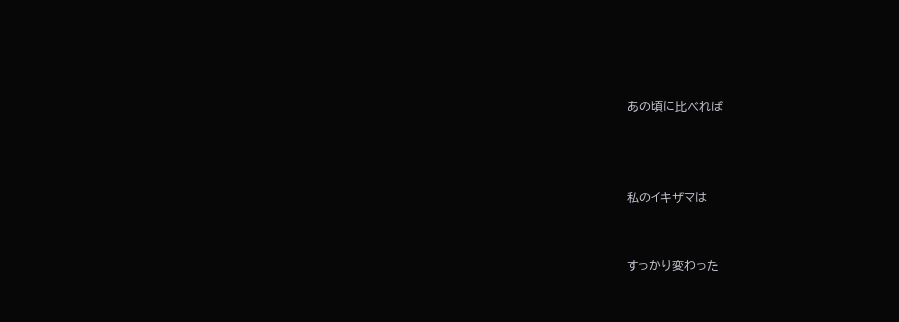あの頃に比べれば



私のイキザマは


すっかり変わった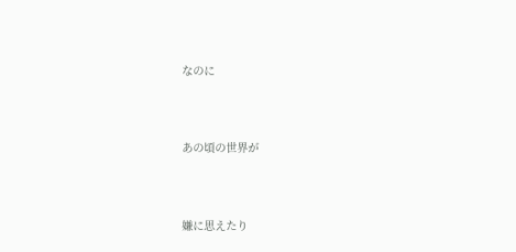なのに



あの頃の世界が



嫌に思えたり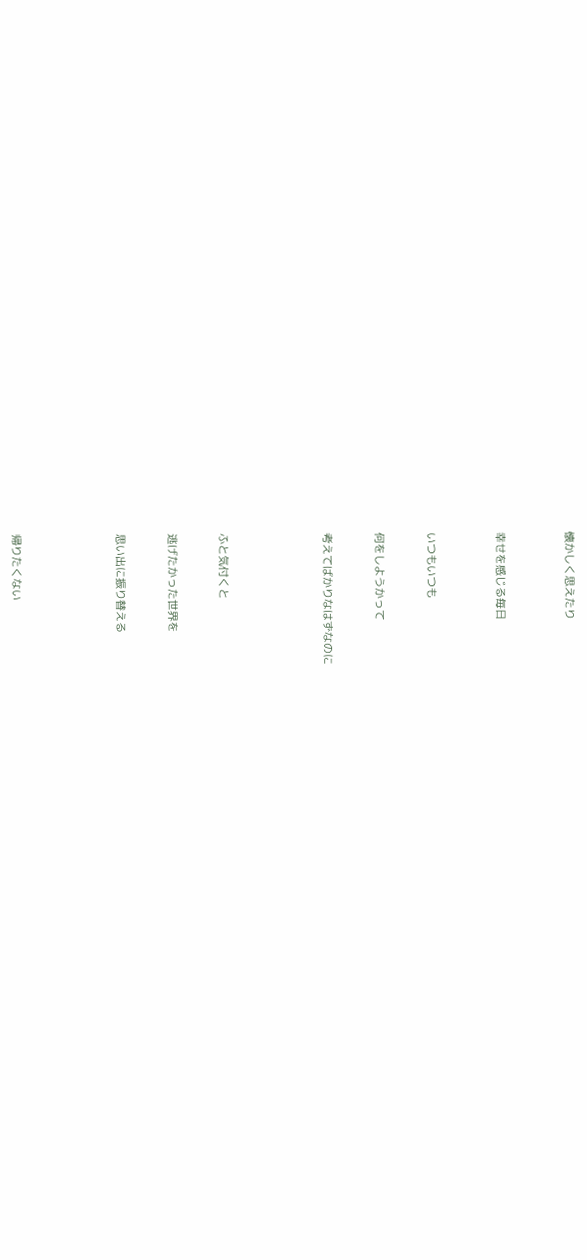懐かしく思えたり



幸せを感じる毎日



いつもいつも


何をしようかって


考えてばかりなはずなのに





ふと気付くと


逃げたかった世界を


思い出に振り替える





帰りたくない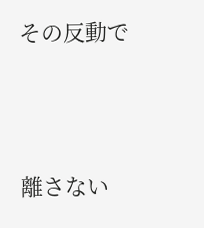その反動で




離さない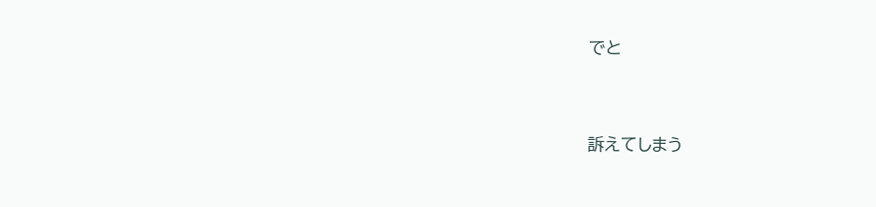でと


訴えてしまう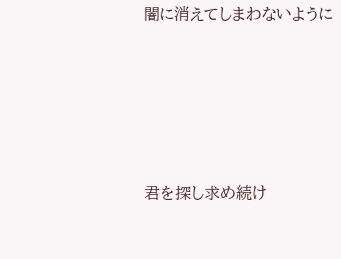闇に消えてしまわないように







君を探し求め続け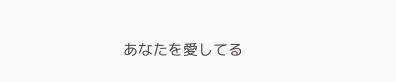あなたを愛してる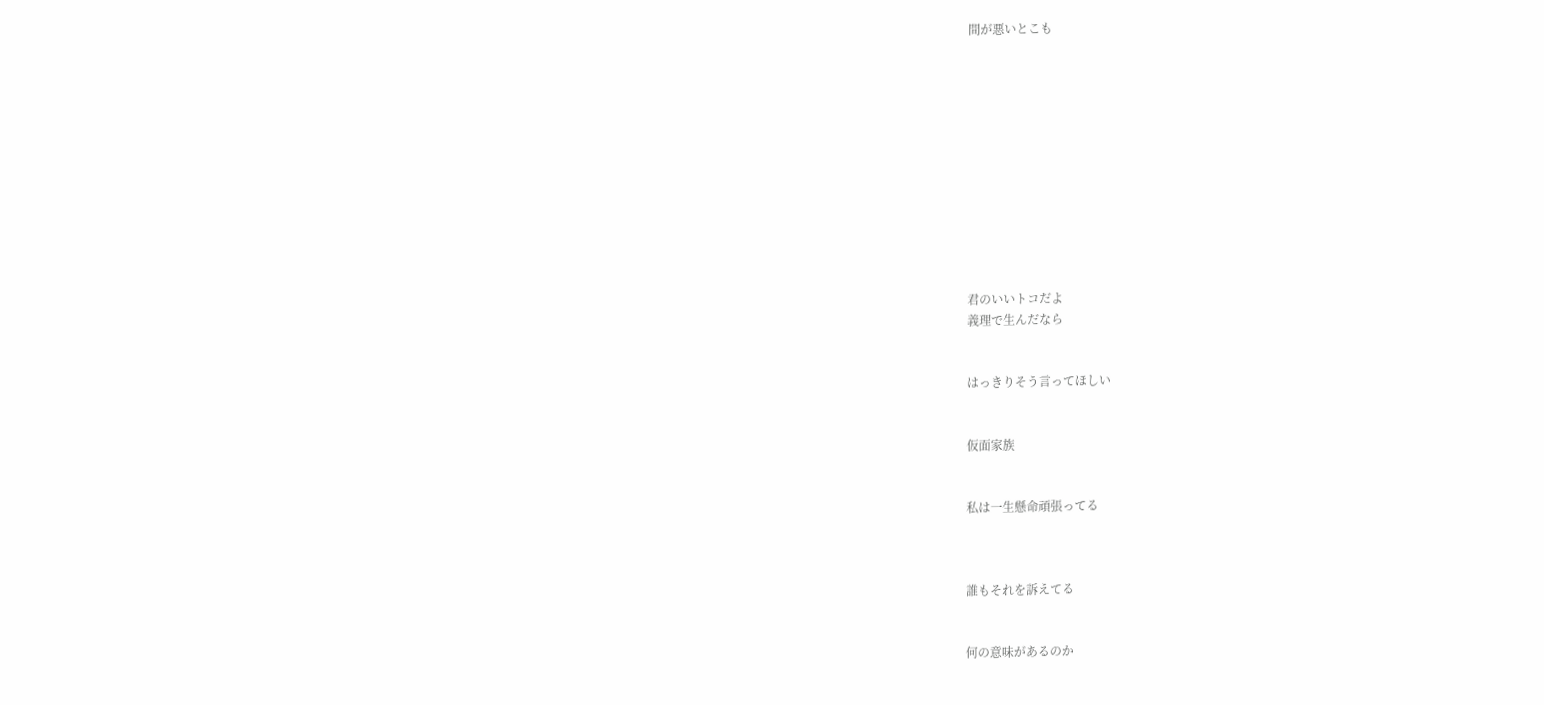間が悪いとこも












君のいいトコだよ
義理で生んだなら


はっきりそう言ってほしい


仮面家族


私は一生懸命頑張ってる



誰もそれを訴えてる


何の意味があるのか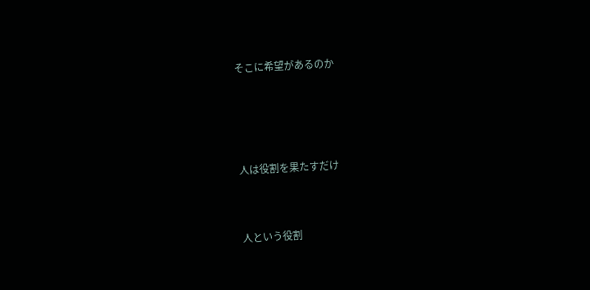そこに希望があるのか





人は役割を果たすだけ



人という役割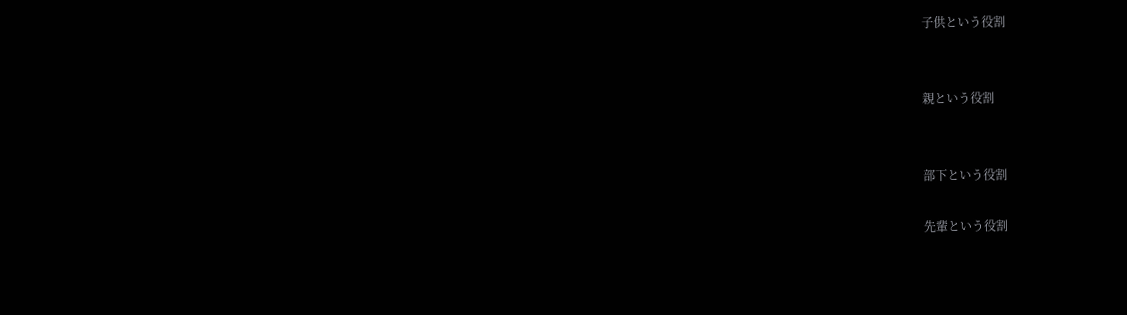子供という役割


親という役割


部下という役割

先輩という役割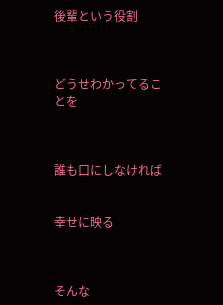後輩という役割



どうせわかってることを



誰も口にしなければ


幸せに映る



そんな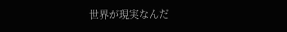世界が現実なんだ